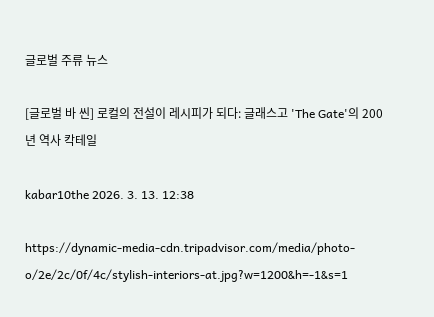글로벌 주류 뉴스

[글로벌 바 씬] 로컬의 전설이 레시피가 되다: 글래스고 'The Gate'의 200년 역사 칵테일

kabar10the 2026. 3. 13. 12:38

https://dynamic-media-cdn.tripadvisor.com/media/photo-o/2e/2c/0f/4c/stylish-interiors-at.jpg?w=1200&h=-1&s=1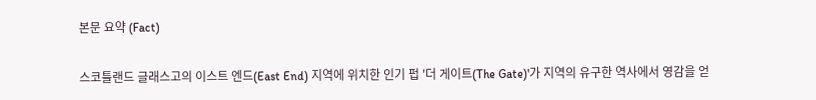본문 요약 (Fact)

스코틀랜드 글래스고의 이스트 엔드(East End) 지역에 위치한 인기 펍 '더 게이트(The Gate)'가 지역의 유구한 역사에서 영감을 얻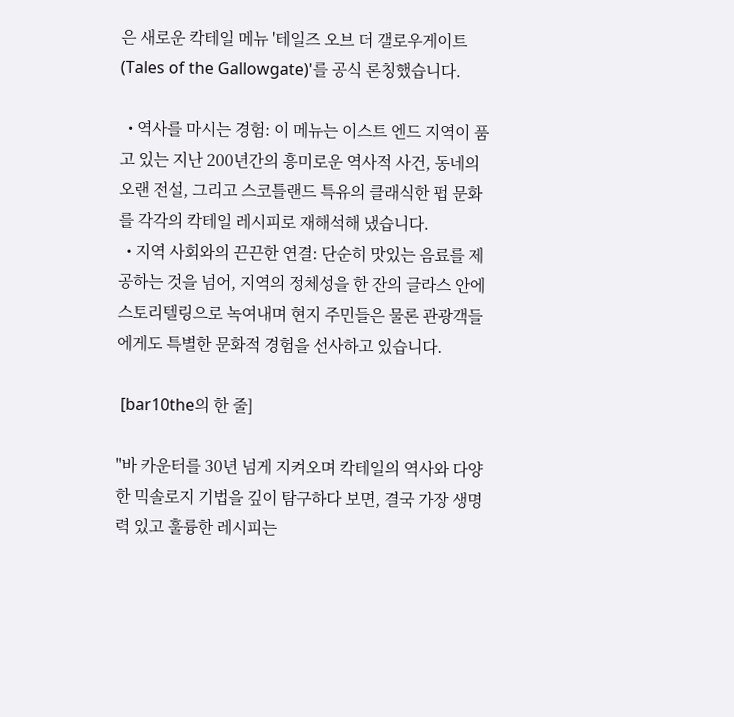은 새로운 칵테일 메뉴 '테일즈 오브 더 갤로우게이트(Tales of the Gallowgate)'를 공식 론칭했습니다.

  • 역사를 마시는 경험: 이 메뉴는 이스트 엔드 지역이 품고 있는 지난 200년간의 흥미로운 역사적 사건, 동네의 오랜 전설, 그리고 스코틀랜드 특유의 클래식한 펍 문화를 각각의 칵테일 레시피로 재해석해 냈습니다.
  • 지역 사회와의 끈끈한 연결: 단순히 맛있는 음료를 제공하는 것을 넘어, 지역의 정체성을 한 잔의 글라스 안에 스토리텔링으로 녹여내며 현지 주민들은 물론 관광객들에게도 특별한 문화적 경험을 선사하고 있습니다.

 [bar10the의 한 줄]

"바 카운터를 30년 넘게 지켜오며 칵테일의 역사와 다양한 믹솔로지 기법을 깊이 탐구하다 보면, 결국 가장 생명력 있고 훌륭한 레시피는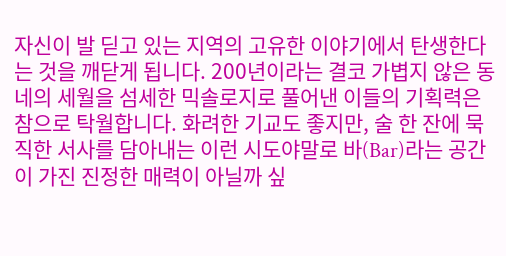자신이 발 딛고 있는 지역의 고유한 이야기에서 탄생한다는 것을 깨닫게 됩니다. 200년이라는 결코 가볍지 않은 동네의 세월을 섬세한 믹솔로지로 풀어낸 이들의 기획력은 참으로 탁월합니다. 화려한 기교도 좋지만, 술 한 잔에 묵직한 서사를 담아내는 이런 시도야말로 바(Bar)라는 공간이 가진 진정한 매력이 아닐까 싶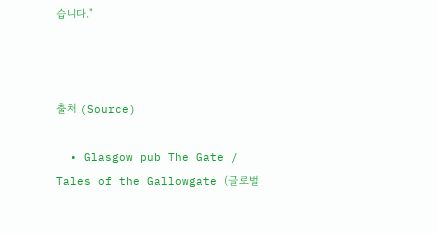습니다."



출처 (Source)

  • Glasgow pub The Gate / Tales of the Gallowgate (글로벌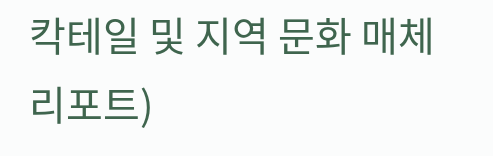칵테일 및 지역 문화 매체 리포트)